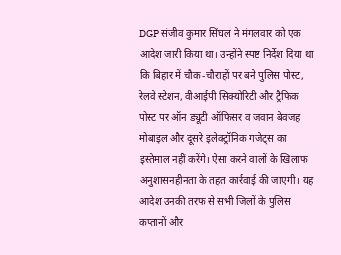DGP संजीव कुमार सिंघल ने मंगलवार को एक आदेश जारी किया था। उन्होंने स्पष्ट निर्देश दिया था कि बिहार में चौक-चौराहों पर बने पुलिस पोस्ट, रेलवे स्टेशन, वीआईपी सिक्योरिटी और ट्रैफिक पोस्ट पर ऑन ड्यूटी ऑफिसर व जवान बेवजह मोबाइल और दूसरे इलेक्ट्रॉनिक गजेट्स का इस्तेमाल नहीं करेंगे। ऐसा करने वालों के खिलाफ अनुशासनहीनता के तहत कार्रवाई की जाएगी। यह आदेश उनकी तरफ से सभी जिलों के पुलिस कप्तानों और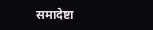समादेष्टा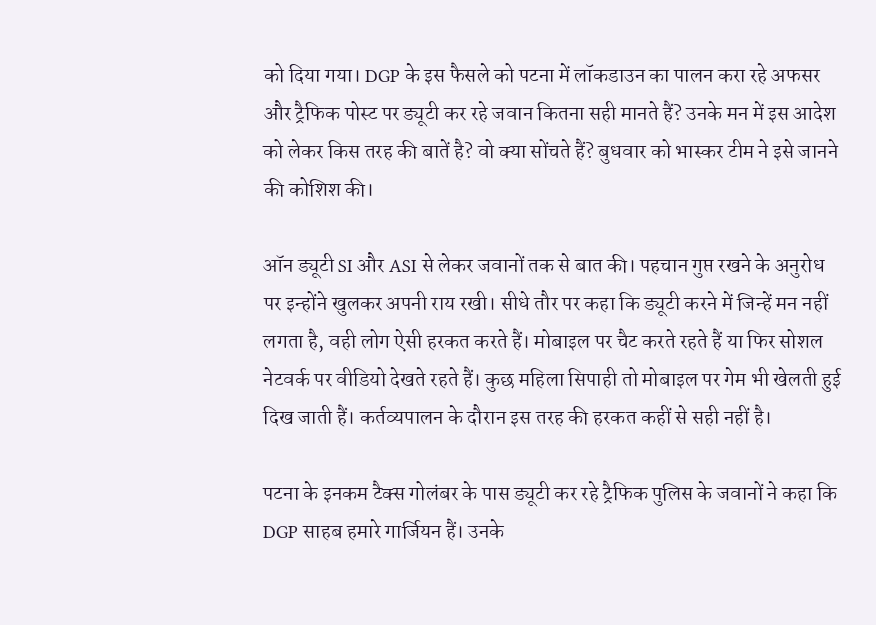को दिया गया। DGP के इस फैसले को पटना में लॉकडाउन का पालन करा रहे अफसर और ट्रैफिक पोस्ट पर ड्यूटी कर रहे जवान कितना सही मानते हैं? उनके मन में इस आदेश को लेकर किस तरह की बातें है? वो क्या सोंचते हैं? बुधवार को भास्कर टीम ने इसे जानने की कोशिश की।

ऑन ड्यूटी SI और ASI से लेकर जवानों तक से बात की। पहचान गुप्त रखने के अनुरोध पर इन्होंने खुलकर अपनी राय रखी। सीधे तौर पर कहा कि ड्यूटी करने में जिन्हें मन नहीं लगता है, वही लोग ऐसी हरकत करते हैं। मोबाइल पर चैट करते रहते हैं या फिर सोशल नेटवर्क पर वीडियो देखते रहते हैं। कुछ महिला सिपाही तो मोबाइल पर गेम भी खेलती हुई दिख जाती हैं। कर्तव्यपालन के दौरान इस तरह की हरकत कहीं से सही नहीं है।

पटना के इनकम टैक्स गोलंबर के पास ड्यूटी कर रहे ट्रैफिक पुलिस के जवानों ने कहा कि DGP साहब हमारे गार्जियन हैं। उनके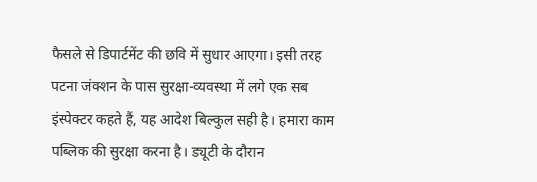फैसले से डिपार्टमेंट की छवि में सुधार आएगा। इसी तरह पटना जंक्शन के पास सुरक्षा-व्यवस्था में लगे एक सब इंस्पेक्टर कहते हैं, यह आदेश बिल्कुल सही है। हमारा काम पब्लिक की सुरक्षा करना है। ड्यूटी के दौरान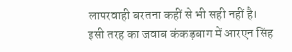लापरवाही बरतना कहीं से भी सही नहीं है।
इसी तरह का जवाब कंकड़बाग में आरएन सिंह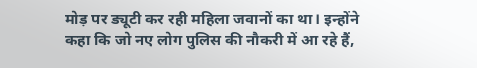मोड़ पर ड्यूटी कर रही महिला जवानों का था। इन्होंने कहा कि जो नए लोग पुलिस की नौकरी में आ रहे हैं,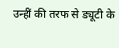उन्हीं की तरफ से ड्यूटी के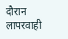दौरान लापरवाही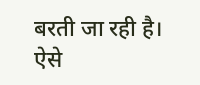बरती जा रही है। ऐसे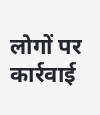लोगों पर कार्रवाई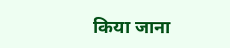किया जाना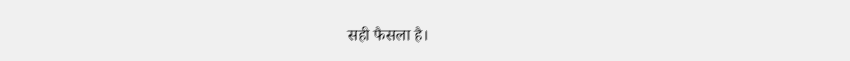सही फैसला है।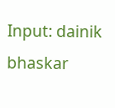Input: dainik bhaskar